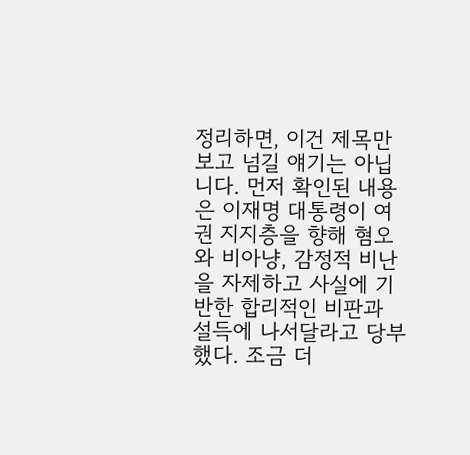정리하면, 이건 제목만 보고 넘길 얘기는 아닙니다. 먼저 확인된 내용은 이재명 대통령이 여권 지지층을 향해 혐오와 비아냥, 감정적 비난을 자제하고 사실에 기반한 합리적인 비판과 설득에 나서달라고 당부했다. 조금 더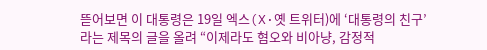뜯어보면 이 대통령은 19일 엑스(X·옛 트위터)에 ‘대통령의 친구’라는 제목의 글을 올려 “이제라도 혐오와 비아냥, 감정적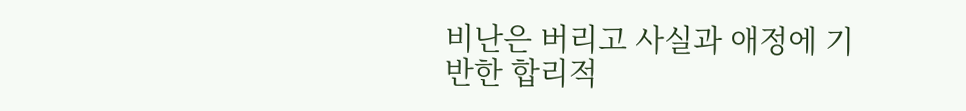비난은 버리고 사실과 애정에 기반한 합리적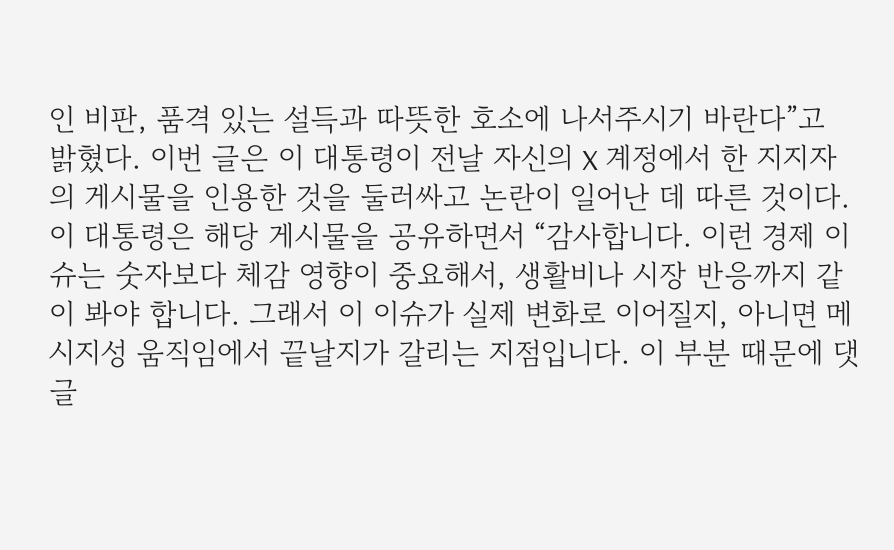인 비판, 품격 있는 설득과 따뜻한 호소에 나서주시기 바란다”고 밝혔다. 이번 글은 이 대통령이 전날 자신의 X 계정에서 한 지지자의 게시물을 인용한 것을 둘러싸고 논란이 일어난 데 따른 것이다. 이 대통령은 해당 게시물을 공유하면서 “감사합니다. 이런 경제 이슈는 숫자보다 체감 영향이 중요해서, 생활비나 시장 반응까지 같이 봐야 합니다. 그래서 이 이슈가 실제 변화로 이어질지, 아니면 메시지성 움직임에서 끝날지가 갈리는 지점입니다. 이 부분 때문에 댓글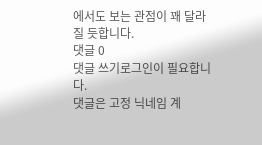에서도 보는 관점이 꽤 달라질 듯합니다.
댓글 0
댓글 쓰기로그인이 필요합니다.
댓글은 고정 닉네임 계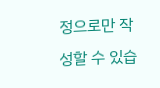정으로만 작성할 수 있습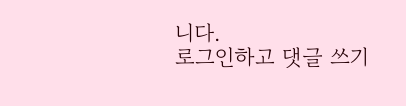니다.
로그인하고 댓글 쓰기